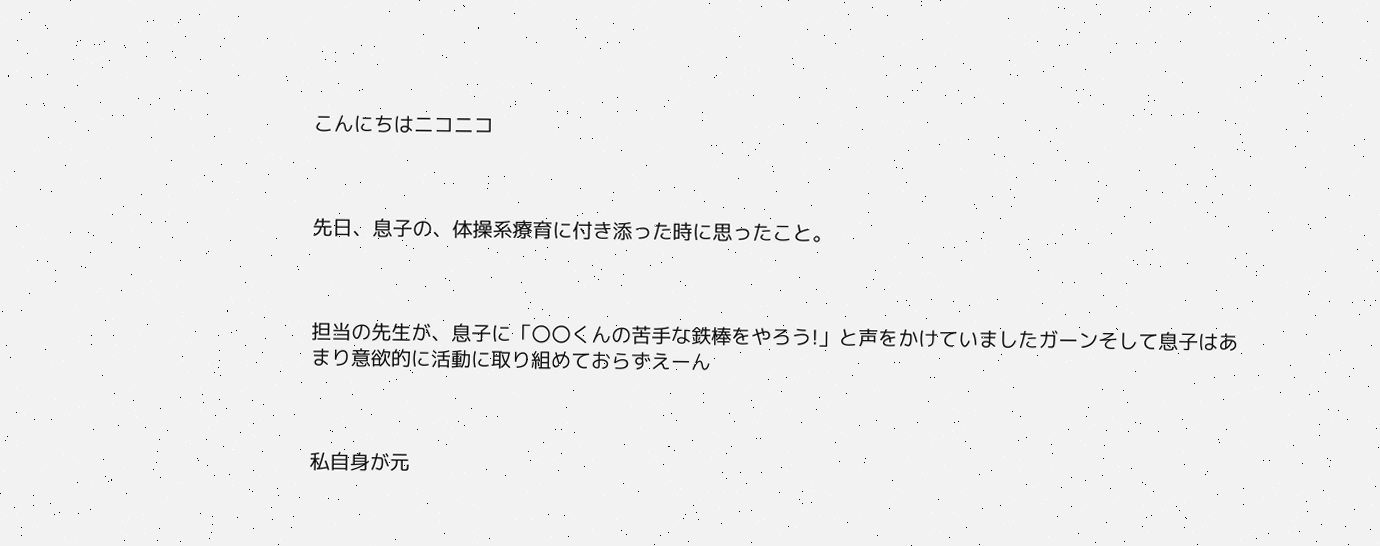こんにちはニコニコ



先日、息子の、体操系療育に付き添った時に思ったこと。



担当の先生が、息子に「〇〇くんの苦手な鉄棒をやろう!」と声をかけていましたガーンそして息子はあまり意欲的に活動に取り組めておらずえーん



私自身が元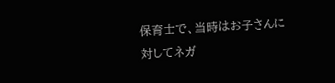保育士で、当時はお子さんに対してネガ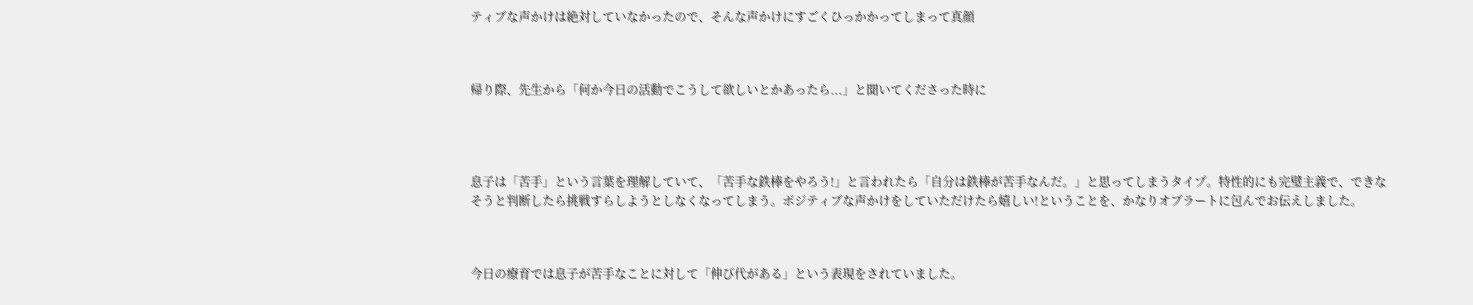ティブな声かけは絶対していなかったので、そんな声かけにすごくひっかかってしまって真顔



帰り際、先生から「何か今日の活動でこうして欲しいとかあったら...」と聞いてくださった時に




息子は「苦手」という言葉を理解していて、「苦手な鉄棒をやろう!」と言われたら「自分は鉄棒が苦手なんだ。」と思ってしまうタイプ。特性的にも完璧主義で、できなそうと判断したら挑戦すらしようとしなくなってしまう。ポジティブな声かけをしていただけたら嬉しい!ということを、かなりオブラートに包んでお伝えしました。



今日の療育では息子が苦手なことに対して「伸び代がある」という表現をされていました。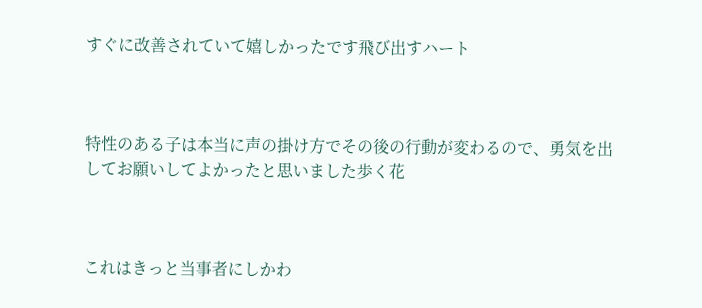すぐに改善されていて嬉しかったです飛び出すハート



特性のある子は本当に声の掛け方でその後の行動が変わるので、勇気を出してお願いしてよかったと思いました歩く花



これはきっと当事者にしかわ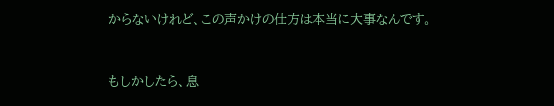からないけれど、この声かけの仕方は本当に大事なんです。


もしかしたら、息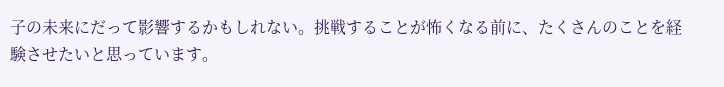子の未来にだって影響するかもしれない。挑戦することが怖くなる前に、たくさんのことを経験させたいと思っています。